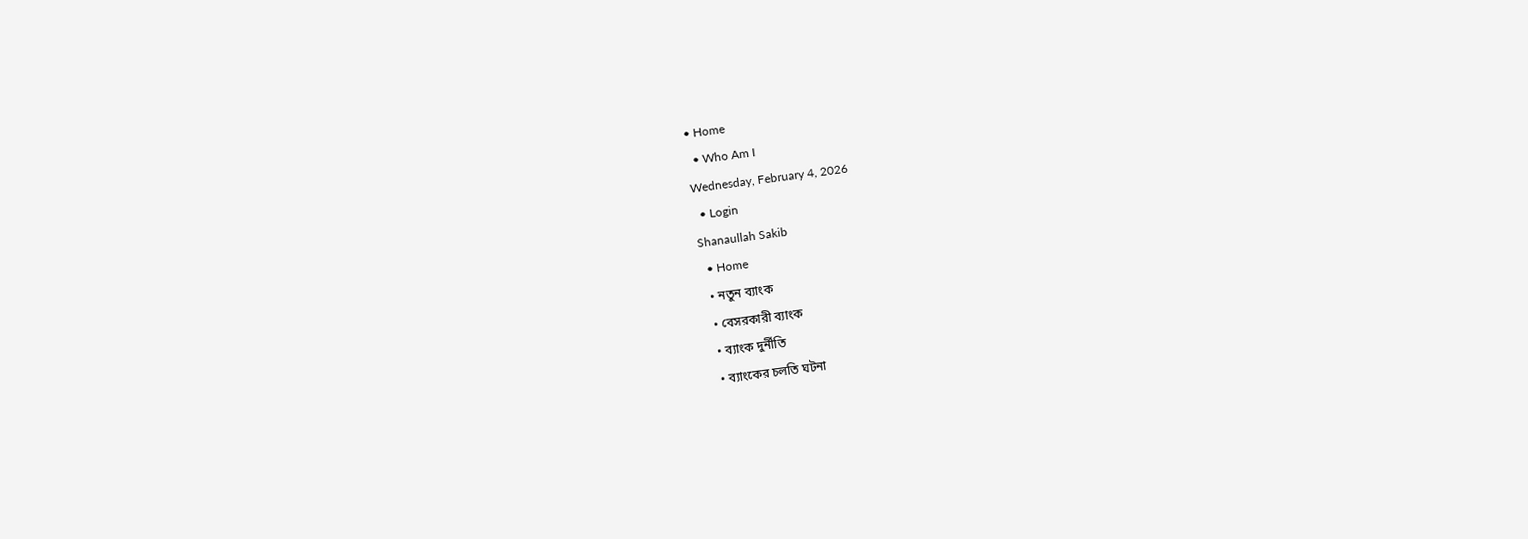• Home
  • Who Am I
Wednesday, February 4, 2026
  • Login
Shanaullah Sakib
  • Home
  • নতুন ব্যাংক
  • বেসরকারী ব্যাংক
  • ব্যাংক দুর্নীতি
  • ব্যাংকের চলতি ঘটনা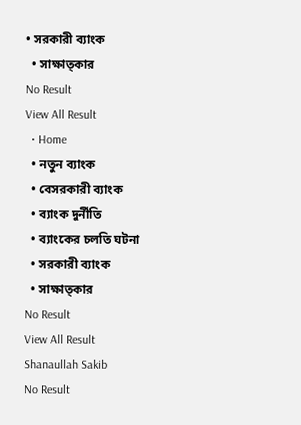• সরকারী ব্যাংক
  • সাক্ষাত্কার
No Result
View All Result
  • Home
  • নতুন ব্যাংক
  • বেসরকারী ব্যাংক
  • ব্যাংক দুর্নীতি
  • ব্যাংকের চলতি ঘটনা
  • সরকারী ব্যাংক
  • সাক্ষাত্কার
No Result
View All Result
Shanaullah Sakib
No Result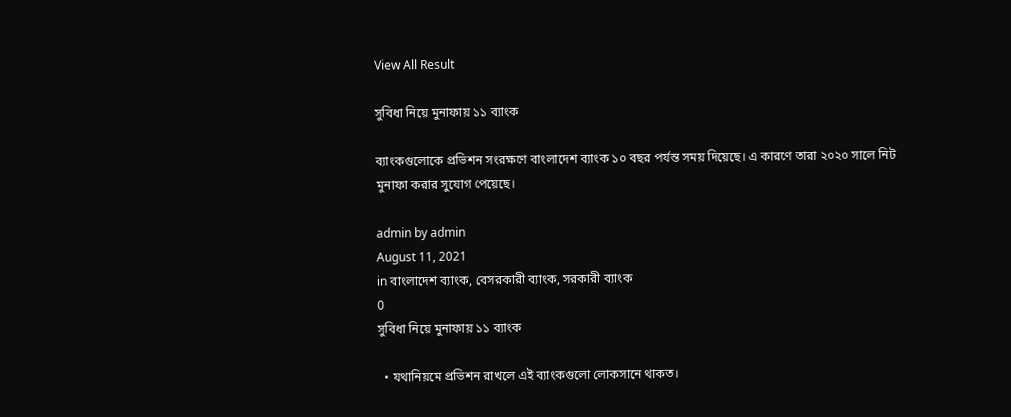View All Result

সুবিধা নিয়ে মুনাফায় ১১ ব্যাংক

ব্যাংকগুলোকে প্রভিশন সংরক্ষণে বাংলাদেশ ব্যাংক ১০ বছর পর্যন্ত সময় দিয়েছে। এ কারণে তারা ২০২০ সালে নিট মুনাফা করার সুযোগ পেয়েছে।

admin by admin
August 11, 2021
in বাংলাদেশ ব্যাংক, বেসরকারী ব্যাংক, সরকারী ব্যাংক
0
সুবিধা নিয়ে মুনাফায় ১১ ব্যাংক

  • যথানিয়মে প্রভিশন রাখলে এই ব্যাংকগুলো লোকসানে থাকত।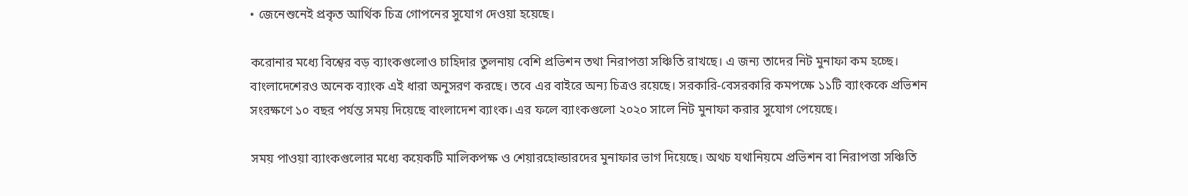• জেনেশুনেই প্রকৃত আর্থিক চিত্র গোপনের সুযোগ দেওয়া হয়েছে।

করোনার মধ্যে বিশ্বের বড় ব্যাংকগুলোও চাহিদার তুলনায় বেশি প্রভিশন তথা নিরাপত্তা সঞ্চিতি রাখছে। এ জন্য তাদের নিট মুনাফা কম হচ্ছে। বাংলাদেশেরও অনেক ব্যাংক এই ধারা অনুসরণ করছে। তবে এর বাইরে অন্য চিত্রও রয়েছে। সরকারি-বেসরকারি কমপক্ষে ১১টি ব্যাংককে প্রভিশন সংরক্ষণে ১০ বছর পর্যন্ত সময় দিয়েছে বাংলাদেশ ব্যাংক। এর ফলে ব্যাংকগুলো ২০২০ সালে নিট মুনাফা করার সুযোগ পেয়েছে।

সময় পাওয়া ব্যাংকগুলোর মধ্যে কয়েকটি মালিকপক্ষ ও শেয়ারহোল্ডারদের মুনাফার ভাগ দিয়েছে। অথচ যথানিয়মে প্রভিশন বা নিরাপত্তা সঞ্চিতি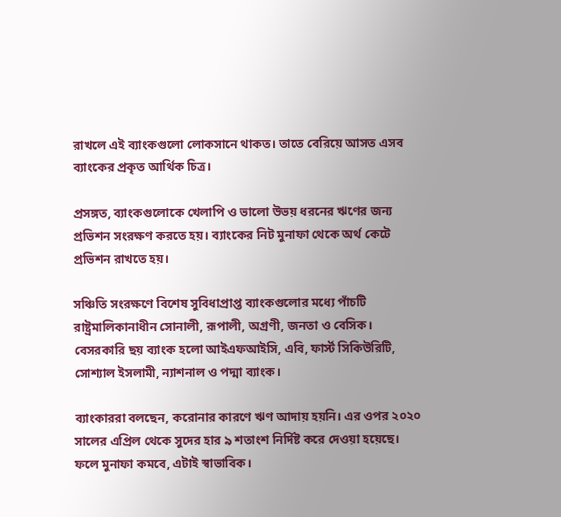রাখলে এই ব্যাংকগুলো লোকসানে থাকত। তাতে বেরিয়ে আসত এসব ব্যাংকের প্রকৃত আর্থিক চিত্র।

প্রসঙ্গত, ব্যাংকগুলোকে খেলাপি ও ভালো উভয় ধরনের ঋণের জন্য প্রভিশন সংরক্ষণ করতে হয়। ব্যাংকের নিট মুনাফা থেকে অর্থ কেটে প্রভিশন রাখতে হয়।

সঞ্চিতি সংরক্ষণে বিশেষ সুবিধাপ্রাপ্ত ব্যাংকগুলোর মধ্যে পাঁচটি রাষ্ট্রমালিকানাধীন সোনালী, রূপালী, অগ্রণী, জনতা ও বেসিক। বেসরকারি ছয় ব্যাংক হলো আইএফআইসি, এবি, ফার্স্ট সিকিউরিটি, সোশ্যাল ইসলামী, ন্যাশনাল ও পদ্মা ব্যাংক।

ব্যাংকাররা বলছেন, করোনার কারণে ঋণ আদায় হয়নি। এর ওপর ২০২০ সালের এপ্রিল থেকে সুদের হার ৯ শতাংশ নির্দিষ্ট করে দেওয়া হয়েছে। ফলে মুনাফা কমবে, এটাই স্বাভাবিক।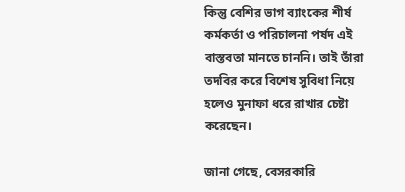কিন্তু বেশির ভাগ ব্যাংকের শীর্ষ কর্মকর্তা ও পরিচালনা পর্ষদ এই বাস্তবতা মানতে চাননি। তাই তাঁরা তদবির করে বিশেষ সুবিধা নিয়ে হলেও মুনাফা ধরে রাখার চেষ্টা করেছেন।

জানা গেছে, বেসরকারি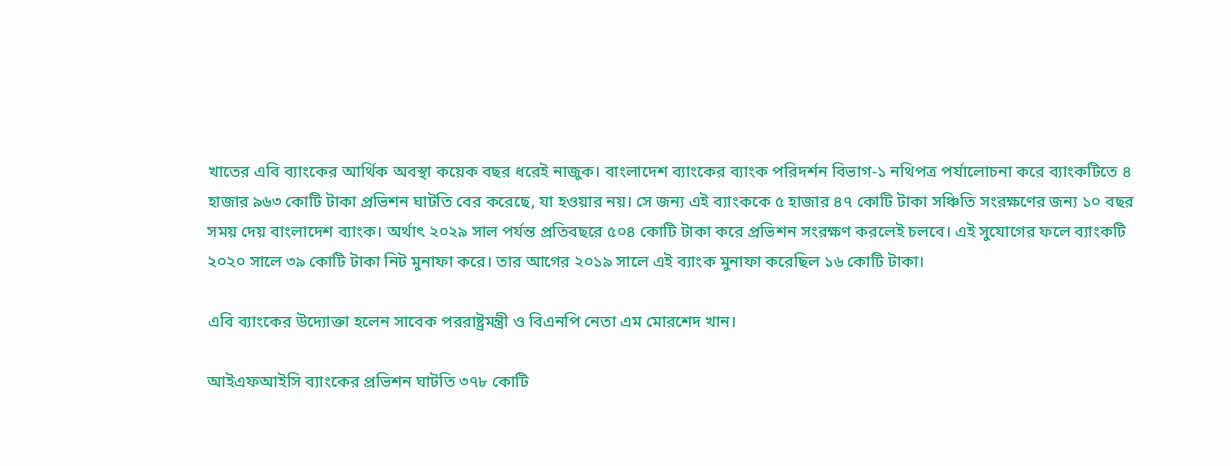খাতের এবি ব্যাংকের আর্থিক অবস্থা কয়েক বছর ধরেই নাজুক। বাংলাদেশ ব্যাংকের ব্যাংক পরিদর্শন বিভাগ-১ নথিপত্র পর্যালোচনা করে ব্যাংকটিতে ৪ হাজার ৯৬৩ কোটি টাকা প্রভিশন ঘাটতি বের করেছে, যা হওয়ার নয়। সে জন্য এই ব্যাংককে ৫ হাজার ৪৭ কোটি টাকা সঞ্চিতি সংরক্ষণের জন্য ১০ বছর সময় দেয় বাংলাদেশ ব্যাংক। অর্থাৎ ২০২৯ সাল পর্যন্ত প্রতিবছরে ৫০৪ কোটি টাকা করে প্রভিশন সংরক্ষণ করলেই চলবে। এই সুযোগের ফলে ব্যাংকটি ২০২০ সালে ৩৯ কোটি টাকা নিট মুনাফা করে। তার আগের ২০১৯ সালে এই ব্যাংক মুনাফা করেছিল ১৬ কোটি টাকা।

এবি ব্যাংকের উদ্যোক্তা হলেন সাবেক পররাষ্ট্রমন্ত্রী ও বিএনপি নেতা এম মোরশেদ খান।

আইএফআইসি ব্যাংকের প্রভিশন ঘাটতি ৩৭৮ কোটি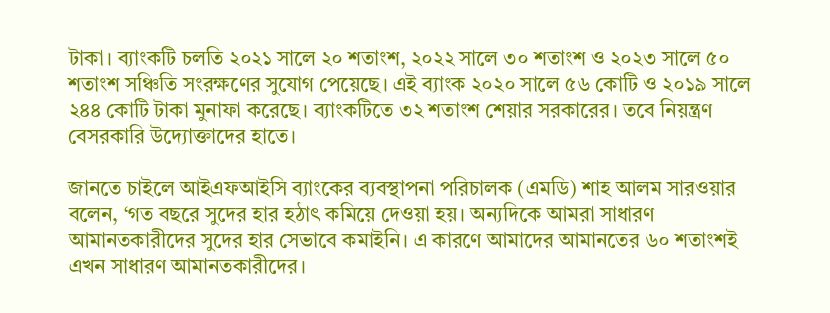টাকা। ব্যাংকটি চলতি ২০২১ সালে ২০ শতাংশ, ২০২২ সালে ৩০ শতাংশ ও ২০২৩ সালে ৫০ শতাংশ সঞ্চিতি সংরক্ষণের সুযোগ পেয়েছে। এই ব্যাংক ২০২০ সালে ৫৬ কোটি ও ২০১৯ সালে ২৪৪ কোটি টাকা মুনাফা করেছে। ব্যাংকটিতে ৩২ শতাংশ শেয়ার সরকারের। তবে নিয়ন্ত্রণ বেসরকারি উদ্যোক্তাদের হাতে।

জানতে চাইলে আইএফআইসি ব্যাংকের ব্যবস্থাপনা পরিচালক (এমডি) শাহ আলম সারওয়ার বলেন, ‘গত বছরে সুদের হার হঠাৎ কমিয়ে দেওয়া হয়। অন্যদিকে আমরা সাধারণ আমানতকারীদের সুদের হার সেভাবে কমাইনি। এ কারণে আমাদের আমানতের ৬০ শতাংশই এখন সাধারণ আমানতকারীদের।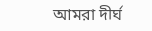আমরা দীর্ঘ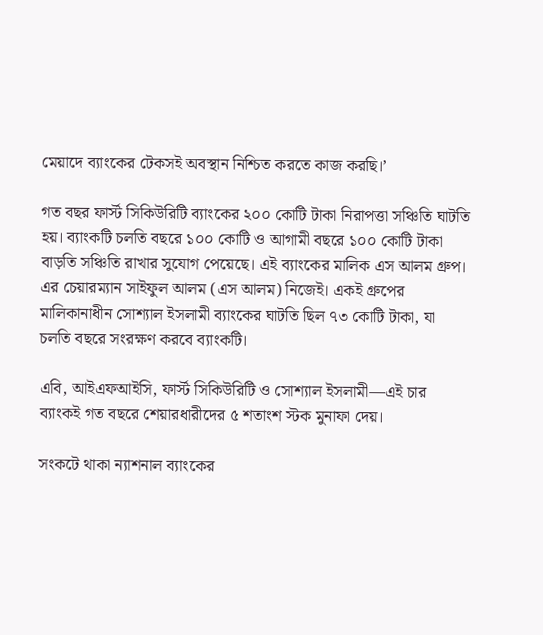মেয়াদে ব্যাংকের টেকসই অবস্থান নিশ্চিত করতে কাজ করছি।’

গত বছর ফার্স্ট সিকিউরিটি ব্যাংকের ২০০ কোটি টাকা নিরাপত্তা সঞ্চিতি ঘাটতি হয়। ব্যাংকটি চলতি বছরে ১০০ কোটি ও আগামী বছরে ১০০ কোটি টাকা বাড়তি সঞ্চিতি রাখার সুযোগ পেয়েছে। এই ব্যাংকের মালিক এস আলম গ্রুপ। এর চেয়ারম্যান সাইফুল আলম (এস আলম) নিজেই। একই গ্রুপের মালিকানাধীন সোশ্যাল ইসলামী ব্যাংকের ঘাটতি ছিল ৭৩ কোটি টাকা, যা চলতি বছরে সংরক্ষণ করবে ব্যাংকটি।

এবি, আইএফআইসি, ফার্স্ট সিকিউরিটি ও সোশ্যাল ইসলামী—এই চার ব্যাংকই গত বছরে শেয়ারধারীদের ৫ শতাংশ স্টক মুনাফা দেয়।

সংকটে থাকা ন্যাশনাল ব্যাংকের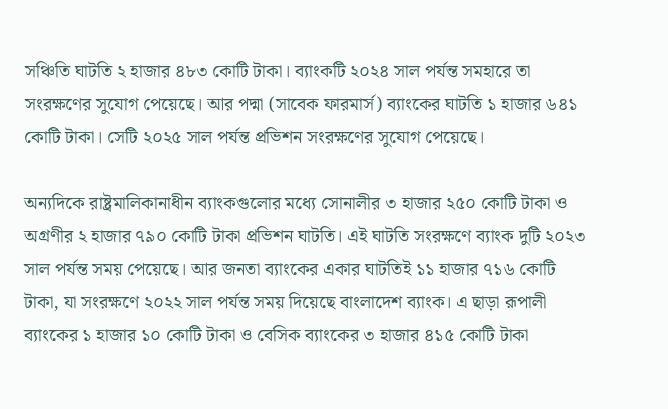সঞ্চিতি ঘাটতি ২ হাজার ৪৮৩ কোটি টাকা। ব্যাংকটি ২০২৪ সাল পর্যন্ত সমহারে তা সংরক্ষণের সুযোগ পেয়েছে। আর পদ্মা (সাবেক ফারমার্স) ব্যাংকের ঘাটতি ১ হাজার ৬৪১ কোটি টাকা। সেটি ২০২৫ সাল পর্যন্ত প্রভিশন সংরক্ষণের সুযোগ পেয়েছে।

অন্যদিকে রাষ্ট্রমালিকানাধীন ব্যাংকগুলোর মধ্যে সোনালীর ৩ হাজার ২৫০ কোটি টাকা ও অগ্রণীর ২ হাজার ৭৯০ কোটি টাকা প্রভিশন ঘাটতি। এই ঘাটতি সংরক্ষণে ব্যাংক দুটি ২০২৩ সাল পর্যন্ত সময় পেয়েছে। আর জনতা ব্যাংকের একার ঘাটতিই ১১ হাজার ৭১৬ কোটি টাকা, যা সংরক্ষণে ২০২২ সাল পর্যন্ত সময় দিয়েছে বাংলাদেশ ব্যাংক। এ ছাড়া রূপালী ব্যাংকের ১ হাজার ১০ কোটি টাকা ও বেসিক ব্যাংকের ৩ হাজার ৪১৫ কোটি টাকা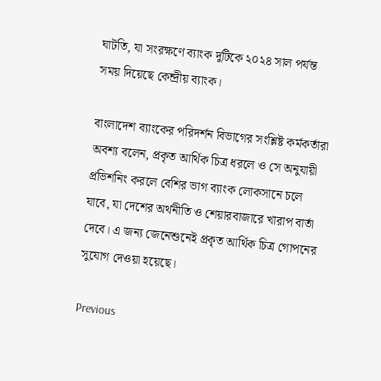ঘাটতি, যা সংরক্ষণে ব্যাংক দুটিকে ২০২৪ সাল পর্যন্ত সময় দিয়েছে কেন্দ্রীয় ব্যাংক।

বাংলাদেশ ব্যাংকের পরিদর্শন বিভাগের সংশ্লিষ্ট কর্মকর্তারা অবশ্য বলেন, প্রকৃত আর্থিক চিত্র ধরলে ও সে অনুযায়ী প্রভিশনিং করলে বেশির ভাগ ব্যাংক লোকসানে চলে যাবে, যা দেশের অর্থনীতি ও শেয়ারবাজারে খারাপ বার্তা দেবে। এ জন্য জেনেশুনেই প্রকৃত আর্থিক চিত্র গোপনের সুযোগ দেওয়া হয়েছে।

Previous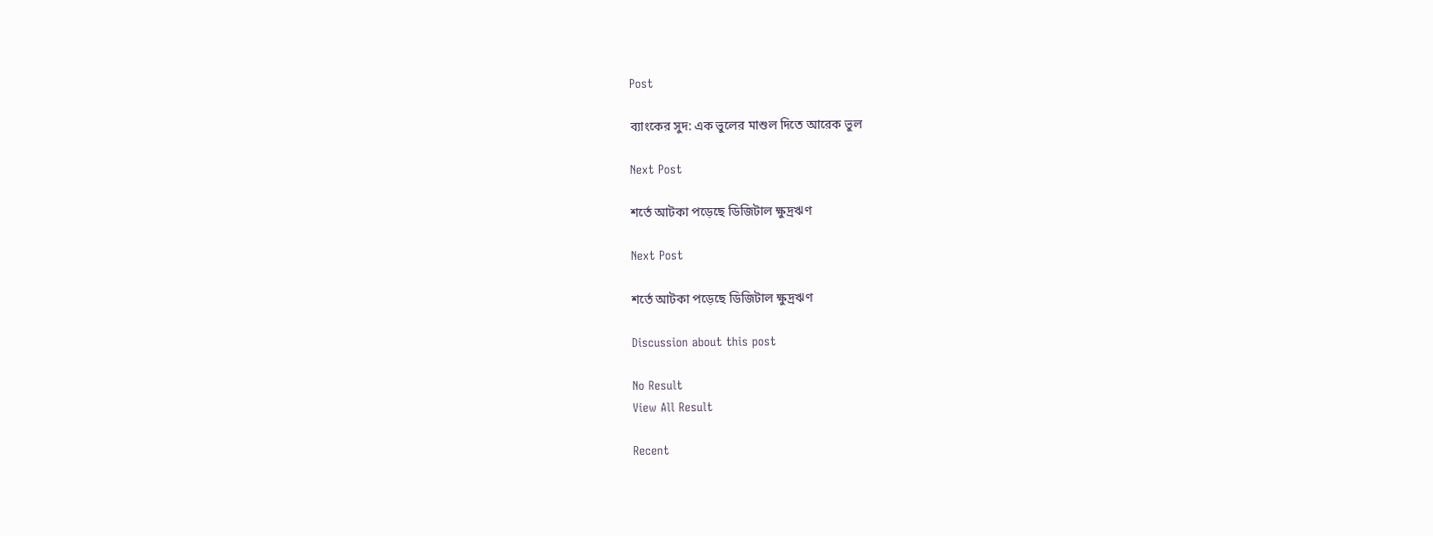Post

ব্যাংকের সুদ: এক ভুলের মাশুল দিতে আরেক ভুল

Next Post

শর্তে আটকা পড়েছে ডিজিটাল ক্ষুদ্রঋণ

Next Post

শর্তে আটকা পড়েছে ডিজিটাল ক্ষুদ্রঋণ

Discussion about this post

No Result
View All Result

Recent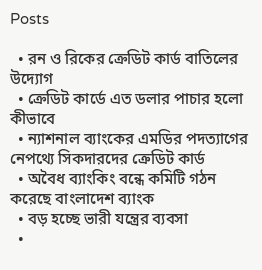Posts

  • রন ও রিকের ক্রেডিট কার্ড বাতিলের উদ্যোগ
  • ক্রেডিট কার্ডে এত ডলার পাচার হলো কীভাবে
  • ন্যাশনাল ব্যাংকের এমডির পদত্যাগের নেপথ্যে সিকদারদের ক্রেডিট কার্ড
  • অবৈধ ব্যাংকিং বন্ধে কমিটি গঠন করেছে বাংলাদেশ ব্যাংক
  • বড় হচ্ছে ভারী যন্ত্রের ব্যবসা
  •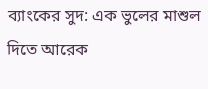ব্যাংকের সুদ: এক ভুলের মাশুল দিতে আরেক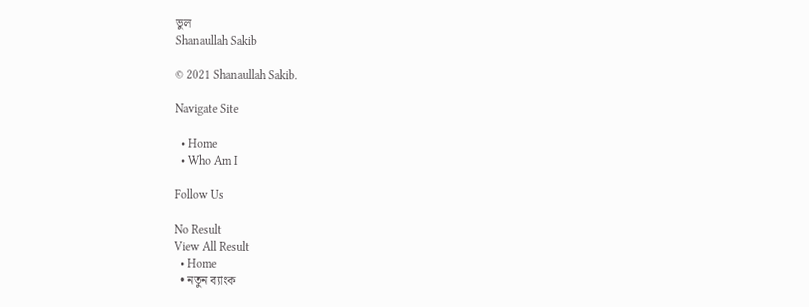ভুল
Shanaullah Sakib

© 2021 Shanaullah Sakib.

Navigate Site

  • Home
  • Who Am I

Follow Us

No Result
View All Result
  • Home
  • নতুন ব্যাংক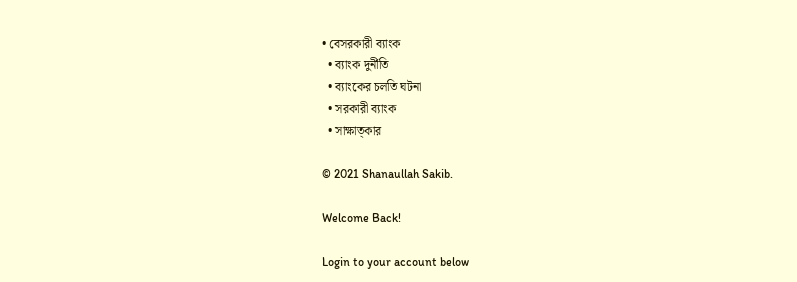• বেসরকারী ব্যাংক
  • ব্যাংক দুর্নীতি
  • ব্যাংকের চলতি ঘটনা
  • সরকারী ব্যাংক
  • সাক্ষাত্কার

© 2021 Shanaullah Sakib.

Welcome Back!

Login to your account below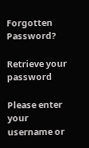Forgotten Password?

Retrieve your password

Please enter your username or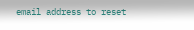email address to reset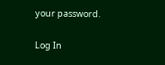your password.

Log In